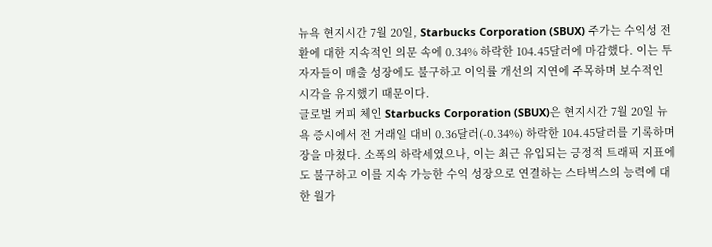뉴욕 현지시간 7월 20일, Starbucks Corporation (SBUX) 주가는 수익성 전환에 대한 지속적인 의문 속에 0.34% 하락한 104.45달러에 마감했다. 이는 투자자들이 매출 성장에도 불구하고 이익률 개선의 지연에 주목하며 보수적인 시각을 유지했기 때문이다.
글로벌 커피 체인 Starbucks Corporation (SBUX)은 현지시간 7월 20일 뉴욕 증시에서 전 거래일 대비 0.36달러(-0.34%) 하락한 104.45달러를 기록하며 장을 마쳤다. 소폭의 하락세였으나, 이는 최근 유입되는 긍정적 트래픽 지표에도 불구하고 이를 지속 가능한 수익 성장으로 연결하는 스타벅스의 능력에 대한 월가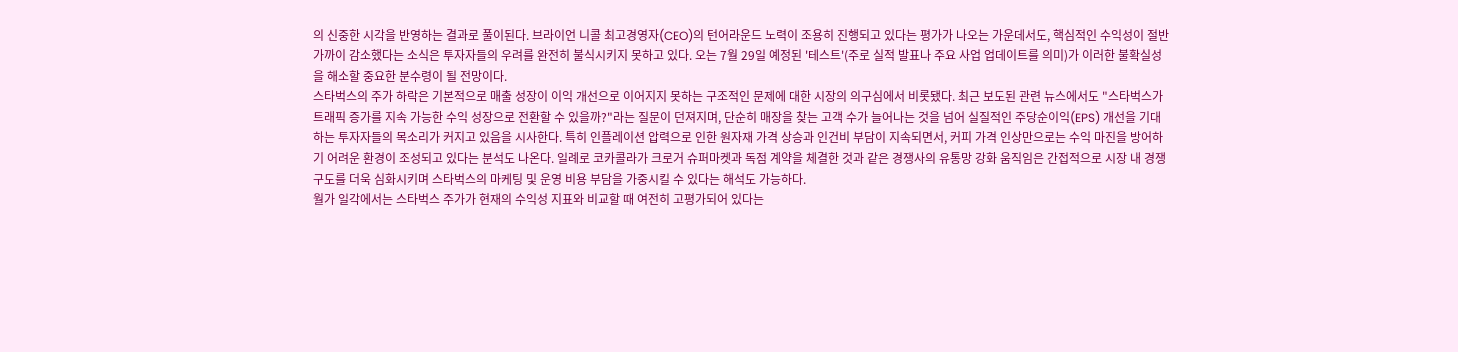의 신중한 시각을 반영하는 결과로 풀이된다. 브라이언 니콜 최고경영자(CEO)의 턴어라운드 노력이 조용히 진행되고 있다는 평가가 나오는 가운데서도, 핵심적인 수익성이 절반 가까이 감소했다는 소식은 투자자들의 우려를 완전히 불식시키지 못하고 있다. 오는 7월 29일 예정된 '테스트'(주로 실적 발표나 주요 사업 업데이트를 의미)가 이러한 불확실성을 해소할 중요한 분수령이 될 전망이다.
스타벅스의 주가 하락은 기본적으로 매출 성장이 이익 개선으로 이어지지 못하는 구조적인 문제에 대한 시장의 의구심에서 비롯됐다. 최근 보도된 관련 뉴스에서도 "스타벅스가 트래픽 증가를 지속 가능한 수익 성장으로 전환할 수 있을까?"라는 질문이 던져지며, 단순히 매장을 찾는 고객 수가 늘어나는 것을 넘어 실질적인 주당순이익(EPS) 개선을 기대하는 투자자들의 목소리가 커지고 있음을 시사한다. 특히 인플레이션 압력으로 인한 원자재 가격 상승과 인건비 부담이 지속되면서, 커피 가격 인상만으로는 수익 마진을 방어하기 어려운 환경이 조성되고 있다는 분석도 나온다. 일례로 코카콜라가 크로거 슈퍼마켓과 독점 계약을 체결한 것과 같은 경쟁사의 유통망 강화 움직임은 간접적으로 시장 내 경쟁 구도를 더욱 심화시키며 스타벅스의 마케팅 및 운영 비용 부담을 가중시킬 수 있다는 해석도 가능하다.
월가 일각에서는 스타벅스 주가가 현재의 수익성 지표와 비교할 때 여전히 고평가되어 있다는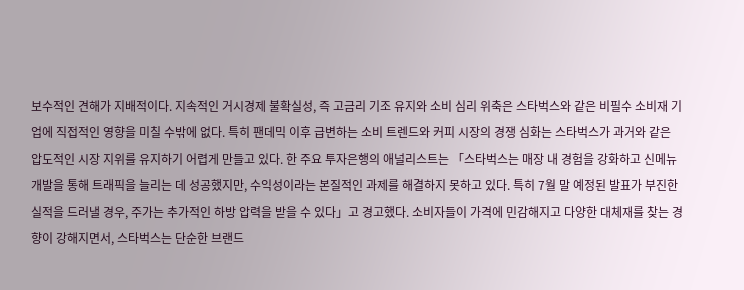보수적인 견해가 지배적이다. 지속적인 거시경제 불확실성, 즉 고금리 기조 유지와 소비 심리 위축은 스타벅스와 같은 비필수 소비재 기업에 직접적인 영향을 미칠 수밖에 없다. 특히 팬데믹 이후 급변하는 소비 트렌드와 커피 시장의 경쟁 심화는 스타벅스가 과거와 같은 압도적인 시장 지위를 유지하기 어렵게 만들고 있다. 한 주요 투자은행의 애널리스트는 「스타벅스는 매장 내 경험을 강화하고 신메뉴 개발을 통해 트래픽을 늘리는 데 성공했지만, 수익성이라는 본질적인 과제를 해결하지 못하고 있다. 특히 7월 말 예정된 발표가 부진한 실적을 드러낼 경우, 주가는 추가적인 하방 압력을 받을 수 있다」고 경고했다. 소비자들이 가격에 민감해지고 다양한 대체재를 찾는 경향이 강해지면서, 스타벅스는 단순한 브랜드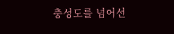충성도를 넘어선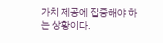가치 제공에 집중해야 하는 상황이다.